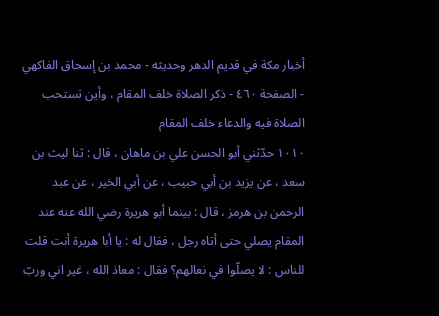أخبار مكة في قديم الدهر وحديثه - محمد بن إسحاق الفاكهي - الصفحة ٤٦٠ - ذكر الصلاة خلف المقام ، وأين تستحب الصلاة فيه والدعاء خلف المقام
١٠١٠ حدّثني أبو الحسن علي بن ماهان ، قال : ثنا ليث بن سعد ، عن يزيد بن أبي حبيب ، عن أبي الخير ، عن عبد الرحمن بن هرمز ، قال : بينما أبو هريرة رضي الله عنه عند المقام يصلي حتى أتاه رجل ، فقال له : يا أبا هريرة أنت قلت للناس : لا يصلّوا في نعالهم؟ فقال : معاذ الله ، غير اني وربّ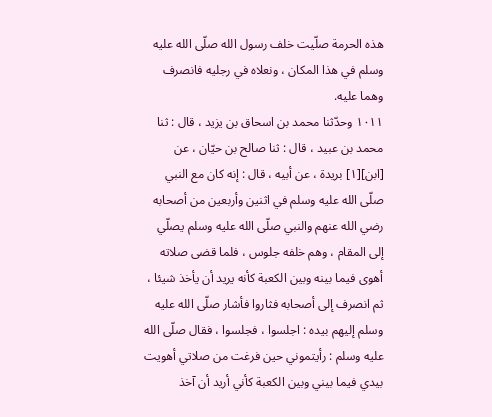هذه الحرمة صلّيت خلف رسول الله صلّى الله عليه وسلم في هذا المكان ، ونعلاه في رجليه فانصرف وهما عليه.
١٠١١ وحدّثنا محمد بن اسحاق بن يزيد ، قال : ثنا محمد بن عبيد ، قال : ثنا صالح بن حيّان ، عن [ابن][١] بريدة ، عن أبيه ، قال : إنه كان مع النبي صلّى الله عليه وسلم في اثنين وأربعين من أصحابه رضي الله عنهم والنبي صلّى الله عليه وسلم يصلّي إلى المقام ، وهم خلفه جلوس ، فلما قضى صلاته أهوى فيما بينه وبين الكعبة كأنه يريد أن يأخذ شيئا ، ثم انصرف إلى أصحابه فثاروا فأشار صلّى الله عليه وسلم إليهم بيده : اجلسوا ، فجلسوا ، فقال صلّى الله عليه وسلم : رأيتموني حين فرغت من صلاتي أهويت بيدي فيما بيني وبين الكعبة كأني أريد أن آخذ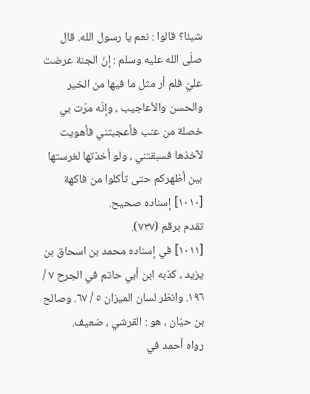شيئا؟ قالوا : نعم يا رسول الله. قال صلّى الله عليه وسلم : إنّ الجنة عرضت عليّ فلم أر مثل ما فيها من الخير والحسن والأعاجيب ، وإنّه مرّت بي خصلة من عنب فأعجبتني فأهويت لآخذها فسبقتني ، ولو أخذتها لغرستها بين أظهركم حتى تأكلوا من فاكهة
[١٠١٠] إسناده صحيح.
تقدم برقم (٧٣٧).
[١٠١١] في إسناده محمد بن اسحاق بن يزيد ، كذبه ابن أبي حاتم في الجرح ٧ / ١٩٦. وانظر لسان الميزان ٥ / ٦٧. وصالح بن حيّان ، هو : القرشي ، ضعيف.
رواه أحمد في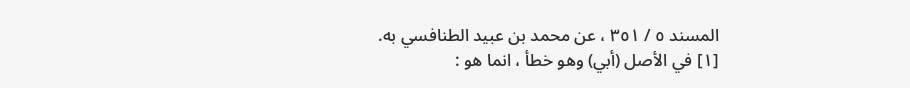المسند ٥ / ٣٥١ ، عن محمد بن عبيد الطنافسي به.
[١] في الأصل (أبي) وهو خطأ ، انما هو :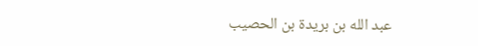عبد الله بن بريدة بن الحصيب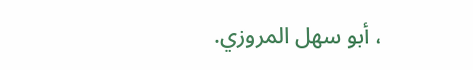، أبو سهل المروزي.